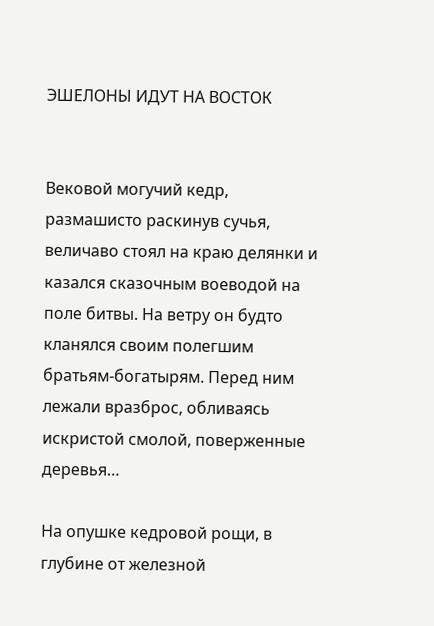ЭШЕЛОНЫ ИДУТ НА ВОСТОК


Вековой могучий кедр, размашисто раскинув сучья, величаво стоял на краю делянки и казался сказочным воеводой на поле битвы. На ветру он будто кланялся своим полегшим братьям-богатырям. Перед ним лежали вразброс, обливаясь искристой смолой, поверженные деревья…

На опушке кедровой рощи, в глубине от железной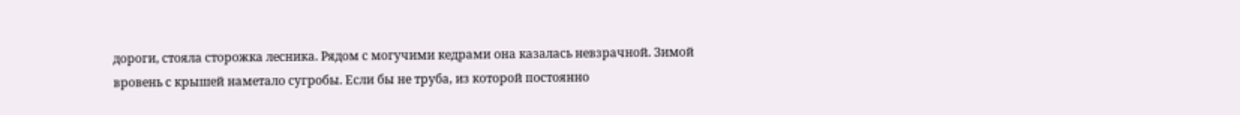дороги, стояла сторожка лесника. Рядом с могучими кедрами она казалась невзрачной. Зимой вровень с крышей наметало сугробы. Если бы не труба, из которой постоянно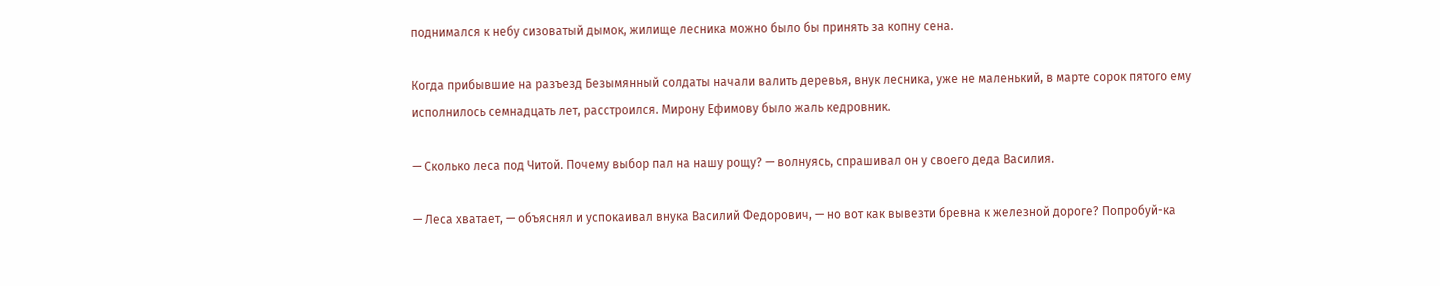поднимался к небу сизоватый дымок, жилище лесника можно было бы принять за копну сена.

Когда прибывшие на разъезд Безымянный солдаты начали валить деревья, внук лесника, уже не маленький, в марте сорок пятого ему исполнилось семнадцать лет, расстроился. Мирону Ефимову было жаль кедровник.

— Сколько леса под Читой. Почему выбор пал на нашу рощу? — волнуясь, спрашивал он у своего деда Василия.

— Леса хватает, — объяснял и успокаивал внука Василий Федорович, — но вот как вывезти бревна к железной дороге? Попробуй-ка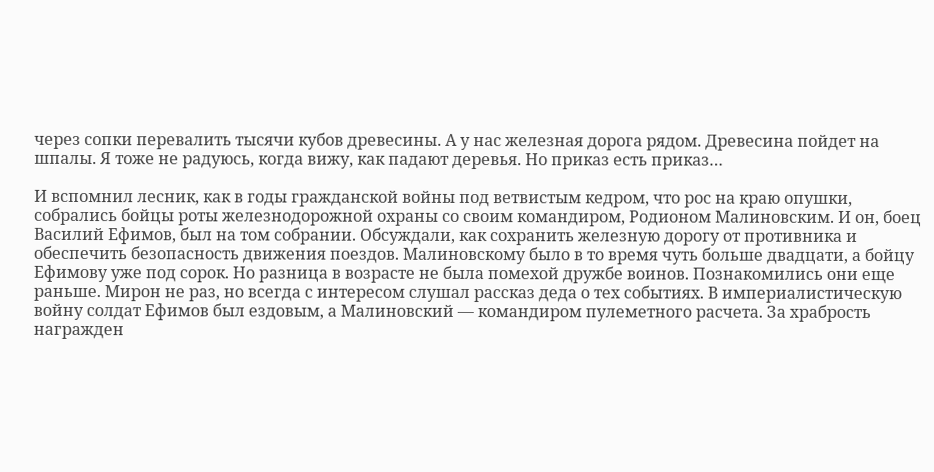через сопки перевалить тысячи кубов древесины. А у нас железная дорога рядом. Древесина пойдет на шпалы. Я тоже не радуюсь, когда вижу, как падают деревья. Но приказ есть приказ…

И вспомнил лесник, как в годы гражданской войны под ветвистым кедром, что рос на краю опушки, собрались бойцы роты железнодорожной охраны со своим командиром, Родионом Малиновским. И он, боец Василий Ефимов, был на том собрании. Обсуждали, как сохранить железную дорогу от противника и обеспечить безопасность движения поездов. Малиновскому было в то время чуть больше двадцати, а бойцу Ефимову уже под сорок. Но разница в возрасте не была помехой дружбе воинов. Познакомились они еще раньше. Мирон не раз, но всегда с интересом слушал рассказ деда о тех событиях. В империалистическую войну солдат Ефимов был ездовым, а Малиновский — командиром пулеметного расчета. За храбрость награжден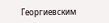Георгиевским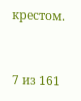крестом.



7 из 161